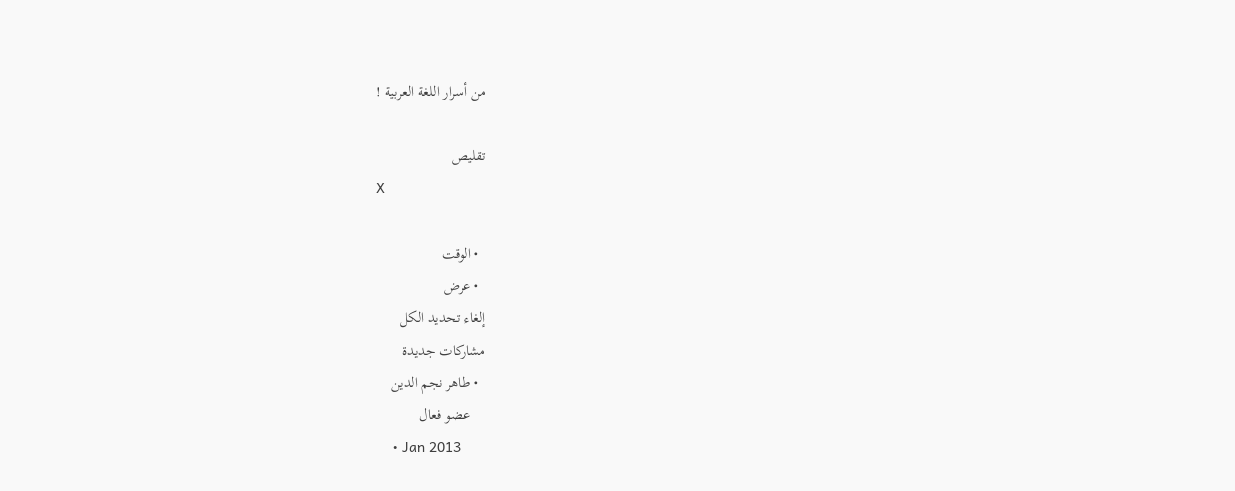من أسرار اللغة العربية !

تقليص
X

  • الوقت
  • عرض
إلغاء تحديد الكل
مشاركات جديدة
  • طاهر نجم الدين
    عضو فعال
    • Jan 2013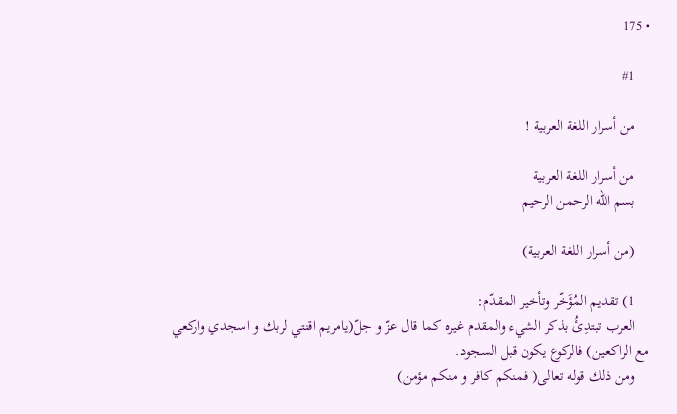• 175

    #1

    من أسرار اللغة العربية !

    من أسرار اللغة العربية
    بسم الله الرحمن الرحيم

    (من أسرار اللغة العربية)

    1) تقديم المُؤَخّر وتأخير المقدّم:
    العرب تبتدِئُ بذكر الشيء والمقدم غيره كما قال عزّ و جلّ(يامريم اقنتي لربك و اسجدي واركعي مع الراكعين) فالركوع يكون قبل السجود.
    ومن ذلك قوله تعالى( فمنكم كافر و منكم مؤمن)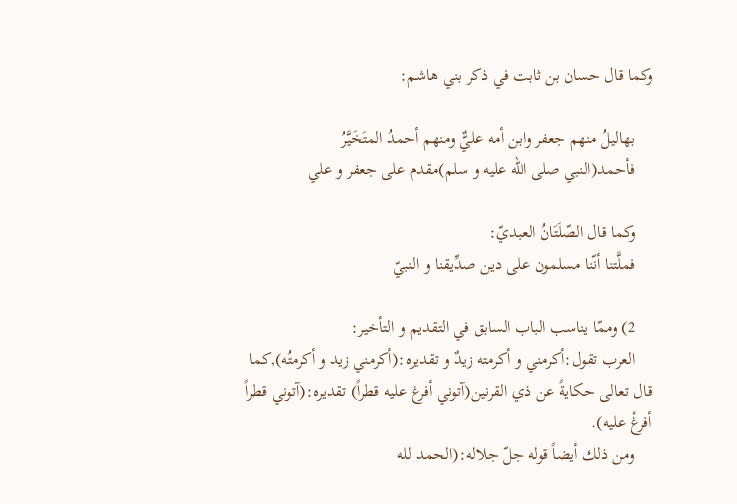وكما قال حسان بن ثابت في ذكر بني هاشم:

    بهاليلُ منهم جعفر وابن أمه عليٌّ ومنهم أحمدُ المتَخَيَّرُ
    فأحمد(النبي صلى الله عليه و سلم)مقدم على جعفر و علي

    وكما قال الصّلَتَانُ العبديّ:
    فملَّتنا أنّنا مسلمون على دين صدِّيقنا و النبيّ

    2) وممّا يناسب الباب السابق في التقديم و التأخير:
    العرب تقول:أكرمني و أكرمته زيدٌ و تقديره:(أكرمني زيد و أكرمتُه),كما قال تعالى حكايةً عن ذي القرنين(آتوني أفرغ عليه قطراً) تقديره:(آتوني قطراً أفرغْ عليه).
    ومن ذلك أيضاً قوله جلّ جلاله:(الحمد لله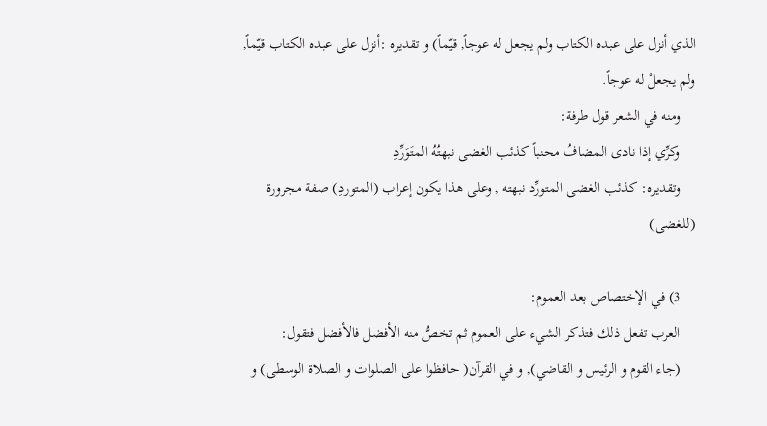الذي أنزل على عبده الكتاب ولم يجعل له عوجاً, قيّماً) و تقديره :أنزل على عبده الكتاب قيّماً, ولم يجعلْ له عوجاً.
    ومنه في الشعر قول طرفة:
    وكرِّي إذا نادى المضافُ محنباً كذئب الغضى نبهتُهُ المتَوَرِّدِ
    وتقديره: كذئب الغضى المتورِّد نبهته , وعلى هذا يكون إعراب (المتوردِ) صفة مجرورة (للغضى)

    3) في الإختصاص بعد العموم:
    العرب تفعل ذلك فتذكر الشيء على العموم ثم تخصُّ منه الأفضل فالأفضل فتقول:
    (جاء القوم و الرئيس و القاضي), و في القرآن( حافظوا على الصلوات و الصلاة الوسطى) و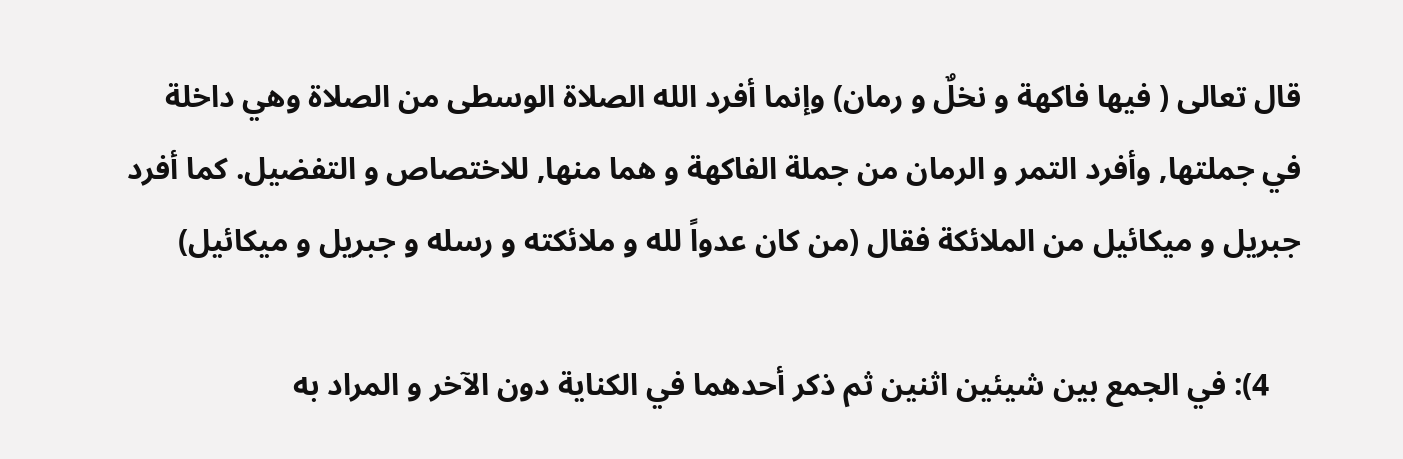قال تعالى ( فيها فاكهة و نخلٌ و رمان) وإنما أفرد الله الصلاة الوسطى من الصلاة وهي داخلة في جملتها, وأفرد التمر و الرمان من جملة الفاكهة و هما منها, للاختصاص و التفضيل. كما أفرد جبريل و ميكائيل من الملائكة فقال (من كان عدواً لله و ملائكته و رسله و جبريل و ميكائيل)

    4): في الجمع بين شيئين اثنين ثم ذكر أحدهما في الكناية دون الآخر و المراد به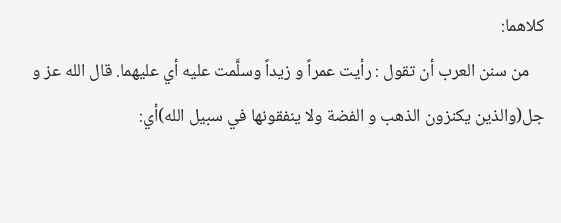كلاهما:
    من سنن العرب أن تقول : رأيت عمراً و زيداً وسلَّمت عليه أي عليهما. قال الله عز و جل(والذين يكنزون الذهب و الفضة ولا ينفقونها في سبيل الله)أي: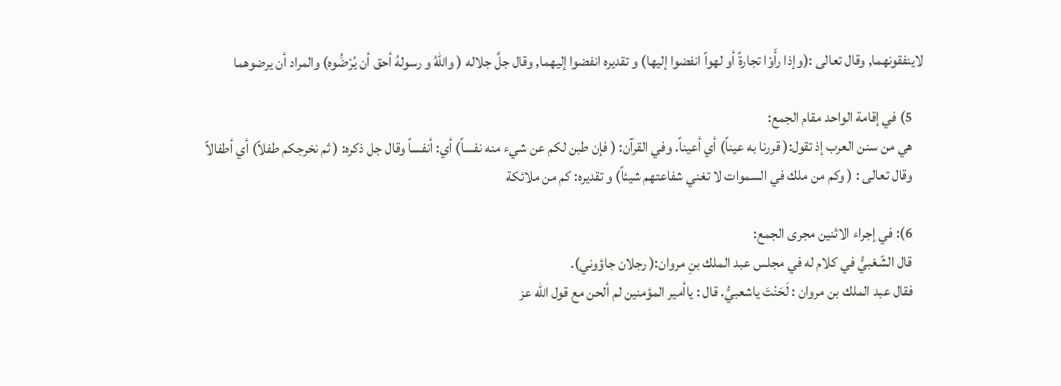لاينفقونهما, وقال تعالى :(وإذا رأَوْا تجارةً أو لهواً انفضوا إليها) و تقديره انفضوا إليهما, وقال جلَّ جلاله ( واللهُ و رسولهُ أحق أن يُرْضَُوه) والمراد أن يرضوهما

    5) في إقامة الواحد مقام الجمع:
    هي من سنن العرب إذ تقول:( قررنا به عيناً) أي أعيناً. وفي القرآن: ( فإن طبن لكم عن شيء منه نفساً) أي: أنفساً وقال جل ذكره: ( ثم نخرجكم طفلاً) أي أطفالاً
    وقال تعالى : ( وكم من ملك في السموات لا تغني شفاعتهم شيئاً) و تقديره: كم من ملائكة

    6): في إجراء الاثنين مجرى الجمع:
    قال الشّعْبيُّ في كلام له في مجلس عبد الملك بنِ مروان:( رجلان جاؤوني).
    فقال عبد الملك بن مروان : لَحَنْتَ ياشعبيُّ. قال : ياأمير المؤمنين لم ألحن مع قول الله عز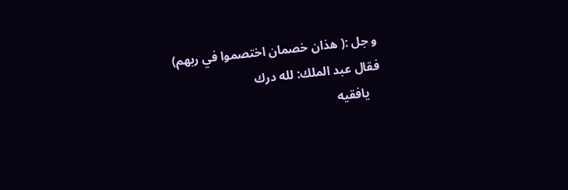و جل :( هذان خصمان اختصموا في ربهم) فقال عبد الملك: لله درك
    يافقيه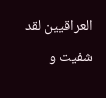العراقيين لقد شفيت و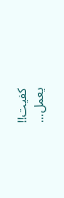كفيت!!
يعمل...